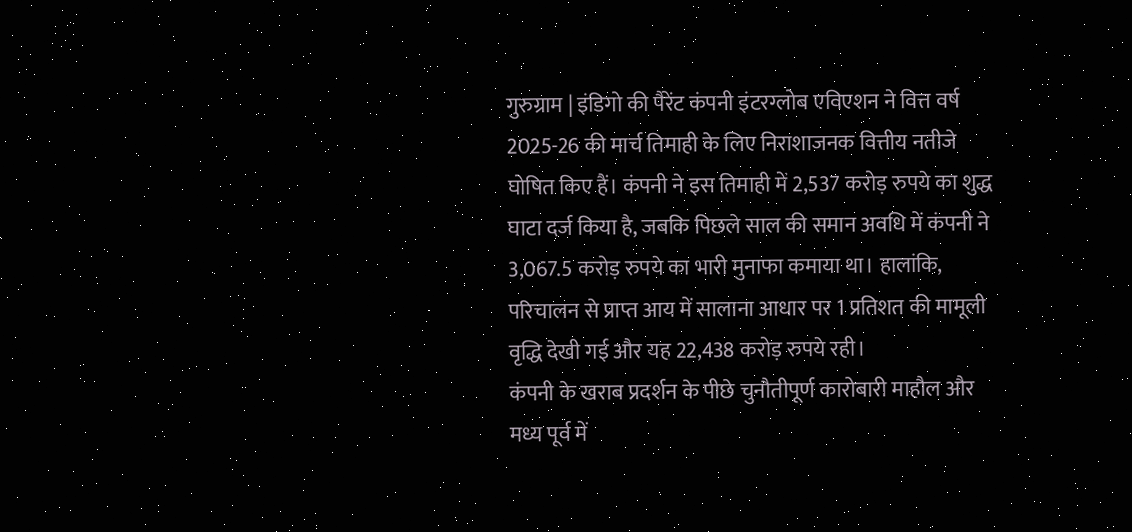गुरुग्राम | इंडिगो की पैरेंट कंपनी इंटरग्लोब एविएशन ने वित्त वर्ष 2025-26 की मार्च तिमाही के लिए निराशाजनक वित्तीय नतीजे घोषित किए हैं। कंपनी ने इस तिमाही में 2,537 करोड़ रुपये का शुद्ध घाटा दर्ज किया है, जबकि पिछले साल की समान अवधि में कंपनी ने 3,067.5 करोड़ रुपये का भारी मुनाफा कमाया था। हालांकि, परिचालन से प्राप्त आय में सालाना आधार पर 1 प्रतिशत की मामूली वृद्धि देखी गई और यह 22,438 करोड़ रुपये रही।
कंपनी के खराब प्रदर्शन के पीछे चुनौतीपूर्ण कारोबारी माहौल और मध्य पूर्व में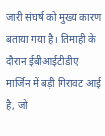जारी संघर्ष को मुख्य कारण बताया गया है। तिमाही के दौरान ईबीआईटीडीए मार्जिन में बड़ी गिरावट आई है, जो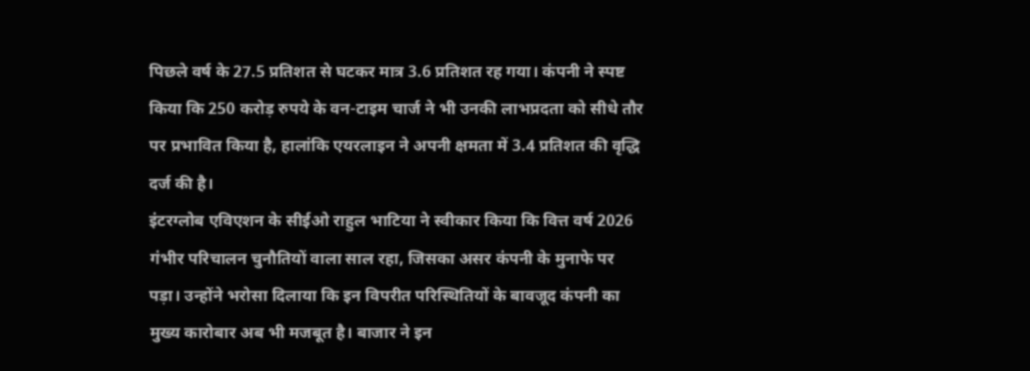पिछले वर्ष के 27.5 प्रतिशत से घटकर मात्र 3.6 प्रतिशत रह गया। कंपनी ने स्पष्ट किया कि 250 करोड़ रुपये के वन-टाइम चार्ज ने भी उनकी लाभप्रदता को सीधे तौर पर प्रभावित किया है, हालांकि एयरलाइन ने अपनी क्षमता में 3.4 प्रतिशत की वृद्धि दर्ज की है।
इंटरग्लोब एविएशन के सीईओ राहुल भाटिया ने स्वीकार किया कि वित्त वर्ष 2026 गंभीर परिचालन चुनौतियों वाला साल रहा, जिसका असर कंपनी के मुनाफे पर पड़ा। उन्होंने भरोसा दिलाया कि इन विपरीत परिस्थितियों के बावजूद कंपनी का मुख्य कारोबार अब भी मजबूत है। बाजार ने इन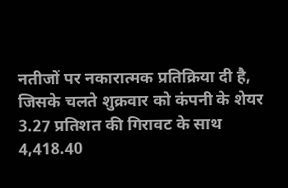नतीजों पर नकारात्मक प्रतिक्रिया दी है, जिसके चलते शुक्रवार को कंपनी के शेयर 3.27 प्रतिशत की गिरावट के साथ 4,418.40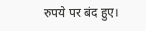रुपये पर बंद हुए।